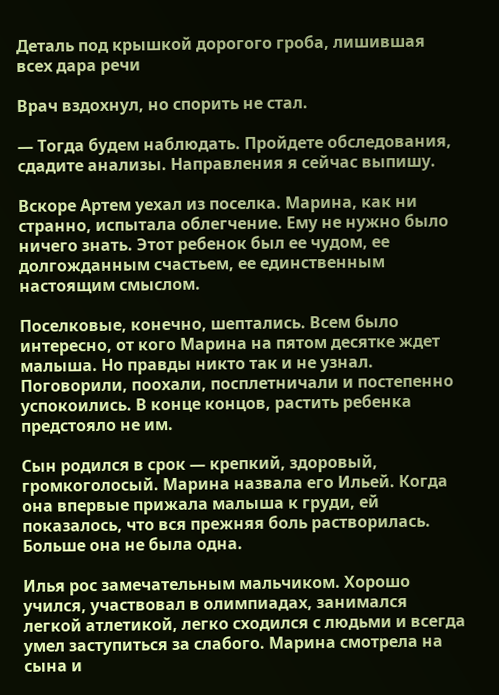Деталь под крышкой дорогого гроба, лишившая всех дара речи

Врач вздохнул, но спорить не стал.

— Тогда будем наблюдать. Пройдете обследования, сдадите анализы. Направления я сейчас выпишу.

Вскоре Артем уехал из поселка. Марина, как ни странно, испытала облегчение. Ему не нужно было ничего знать. Этот ребенок был ее чудом, ее долгожданным счастьем, ее единственным настоящим смыслом.

Поселковые, конечно, шептались. Всем было интересно, от кого Марина на пятом десятке ждет малыша. Но правды никто так и не узнал. Поговорили, поохали, посплетничали и постепенно успокоились. В конце концов, растить ребенка предстояло не им.

Сын родился в срок — крепкий, здоровый, громкоголосый. Марина назвала его Ильей. Когда она впервые прижала малыша к груди, ей показалось, что вся прежняя боль растворилась. Больше она не была одна.

Илья рос замечательным мальчиком. Хорошо учился, участвовал в олимпиадах, занимался легкой атлетикой, легко сходился с людьми и всегда умел заступиться за слабого. Марина смотрела на сына и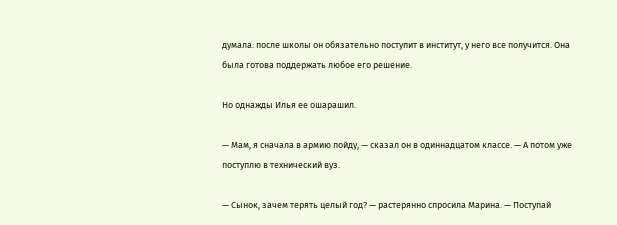думала: после школы он обязательно поступит в институт, у него все получится. Она была готова поддержать любое его решение.

Но однажды Илья ее ошарашил.

— Мам, я сначала в армию пойду, — сказал он в одиннадцатом классе. — А потом уже поступлю в технический вуз.

— Сынок, зачем терять целый год? — растерянно спросила Марина. — Поступай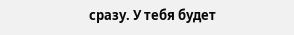сразу. У тебя будет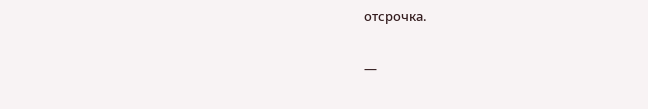отсрочка.

—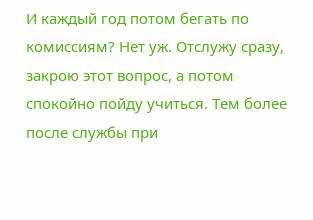И каждый год потом бегать по комиссиям? Нет уж. Отслужу сразу, закрою этот вопрос, а потом спокойно пойду учиться. Тем более после службы при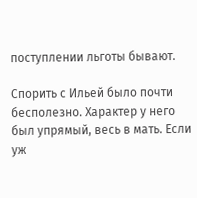поступлении льготы бывают.

Спорить с Ильей было почти бесполезно. Характер у него был упрямый, весь в мать. Если уж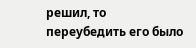решил, то переубедить его было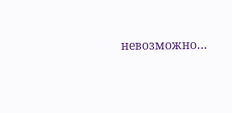невозможно…